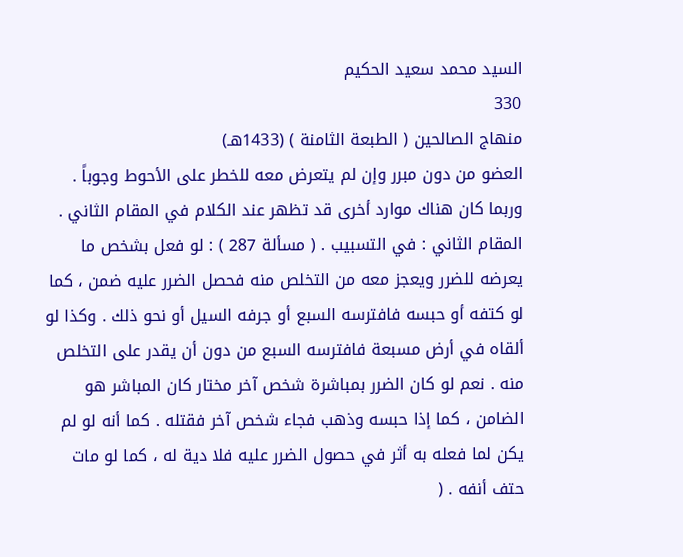السيد محمد سعيد الحكيم
330
منهاج الصالحين ( الطبعة الثامنة ) (1433هـ)
العضو من دون مبرر وإن لم يتعرض معه للخطر على الأحوط وجوباً . وربما كان هناك موارد أخرى قد تظهر عند الكلام في المقام الثاني . المقام الثاني : في التسبيب . ( مسألة 287 ) : لو فعل بشخص ما يعرضه للضرر ويعجز معه من التخلص منه فحصل الضرر عليه ضمن ، كما لو كتفه أو حبسه فافترسه السبع أو جرفه السيل أو نحو ذلك . وكذا لو ألقاه في أرض مسبعة فافترسه السبع من دون أن يقدر على التخلص منه . نعم لو كان الضرر بمباشرة شخص آخر مختار كان المباشر هو الضامن ، كما إذا حبسه وذهب فجاء شخص آخر فقتله . كما أنه لو لم يكن لما فعله به أثر في حصول الضرر عليه فلا دية له ، كما لو مات حتف أنفه . (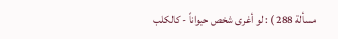مسألة 288 ) : لو أغرى شخص حيواناً - كالكلب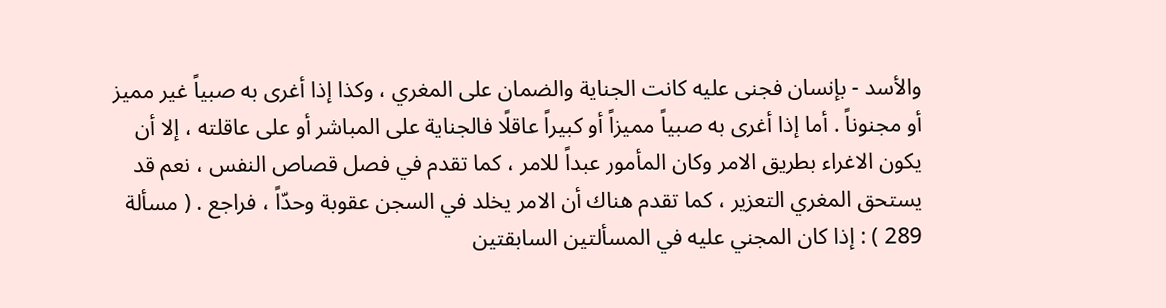والأسد - بإنسان فجنى عليه كانت الجناية والضمان على المغري ، وكذا إذا أغرى به صبياً غير مميز أو مجنوناً . أما إذا أغرى به صبياً مميزاً أو كبيراً عاقلًا فالجناية على المباشر أو على عاقلته ، إلا أن يكون الاغراء بطريق الامر وكان المأمور عبداً للامر ، كما تقدم في فصل قصاص النفس ، نعم قد يستحق المغري التعزير ، كما تقدم هناك أن الامر يخلد في السجن عقوبة وحدّاً ، فراجع . ( مسألة 289 ) : إذا كان المجني عليه في المسألتين السابقتين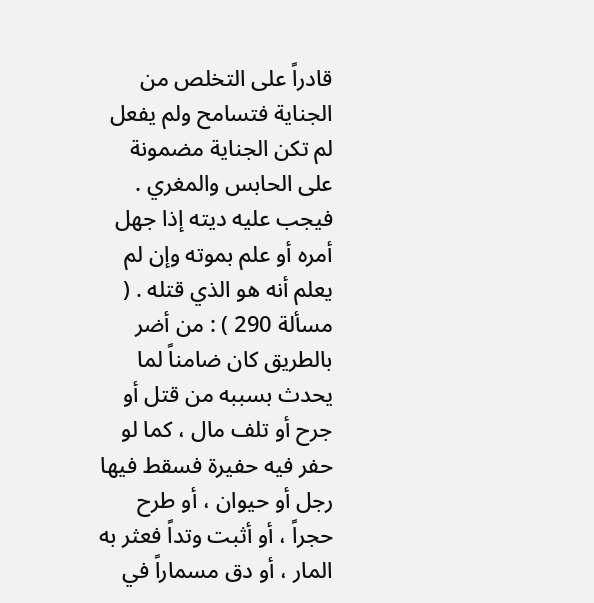قادراً على التخلص من الجناية فتسامح ولم يفعل لم تكن الجناية مضمونة على الحابس والمغري . فيجب عليه ديته إذا جهل أمره أو علم بموته وإن لم يعلم أنه هو الذي قتله . ( مسألة 290 ) : من أضر بالطريق كان ضامناً لما يحدث بسببه من قتل أو جرح أو تلف مال ، كما لو حفر فيه حفيرة فسقط فيها رجل أو حيوان ، أو طرح حجراً ، أو أثبت وتداً فعثر به المار ، أو دق مسماراً في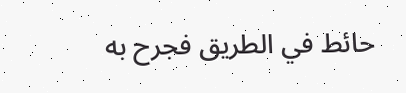حائط في الطريق فجرح به